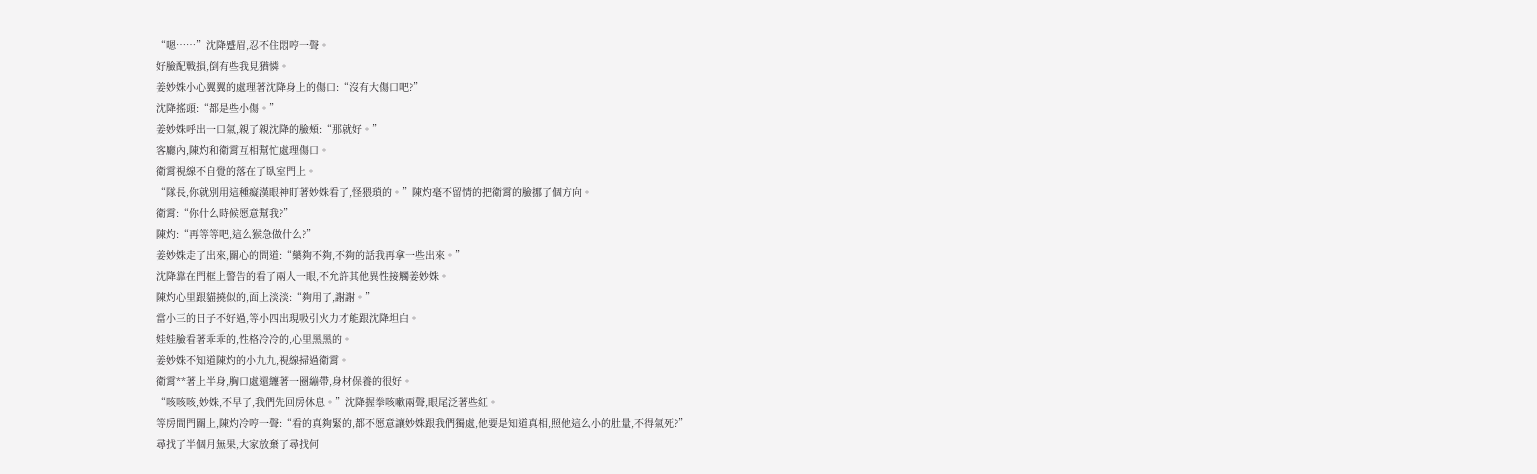“嗯……”沈降蹙眉,忍不住悶哼一聲。
好臉配戰損,倒有些我見猶憐。
姜妙姝小心翼翼的處理著沈降身上的傷口:“沒有大傷口吧?”
沈降搖頭:“都是些小傷。”
姜妙姝呼出一口氣,親了親沈降的臉頰:“那就好。”
客廳內,陳灼和衛霄互相幫忙處理傷口。
衛霄視線不自覺的落在了臥室門上。
“隊長,你就別用這種癡漢眼神盯著妙姝看了,怪猥瑣的。”陳灼毫不留情的把衛霄的臉挪了個方向。
衛霄:“你什么時候愿意幫我?”
陳灼:“再等等吧,這么猴急做什么?”
姜妙姝走了出來,關心的問道:“藥夠不夠,不夠的話我再拿一些出來。”
沈降靠在門框上警告的看了兩人一眼,不允許其他異性接觸姜妙姝。
陳灼心里跟貓撓似的,面上淡淡:“夠用了,謝謝。”
當小三的日子不好過,等小四出現吸引火力才能跟沈降坦白。
娃娃臉看著乖乖的,性格冷冷的,心里黑黑的。
姜妙姝不知道陳灼的小九九,視線掃過衛霄。
衛霄**著上半身,胸口處還纏著一圈繃帶,身材保養的很好。
“咳咳咳,妙姝,不早了,我們先回房休息。”沈降握拳咳嗽兩聲,眼尾泛著些紅。
等房間門關上,陳灼冷哼一聲:“看的真夠緊的,都不愿意讓妙姝跟我們獨處,他要是知道真相,照他這么小的肚量,不得氣死?”
尋找了半個月無果,大家放棄了尋找何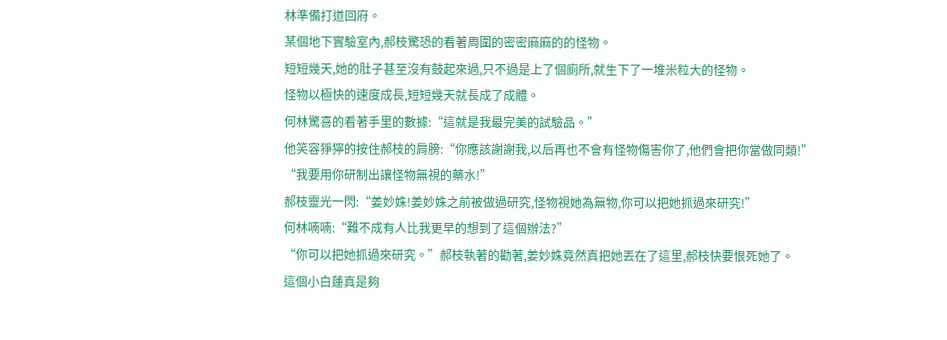林準備打道回府。
某個地下實驗室內,郝枝驚恐的看著周圍的密密麻麻的的怪物。
短短幾天,她的肚子甚至沒有鼓起來過,只不過是上了個廁所,就生下了一堆米粒大的怪物。
怪物以極快的速度成長,短短幾天就長成了成體。
何林驚喜的看著手里的數據:“這就是我最完美的試驗品。”
他笑容猙獰的按住郝枝的肩膀:“你應該謝謝我,以后再也不會有怪物傷害你了,他們會把你當做同類!”
“我要用你研制出讓怪物無視的藥水!”
郝枝靈光一閃:“姜妙姝!姜妙姝之前被做過研究,怪物視她為無物,你可以把她抓過來研究!”
何林喃喃:“難不成有人比我更早的想到了這個辦法?”
“你可以把她抓過來研究。”郝枝執著的勸著,姜妙姝竟然真把她丟在了這里,郝枝快要恨死她了。
這個小白蓮真是夠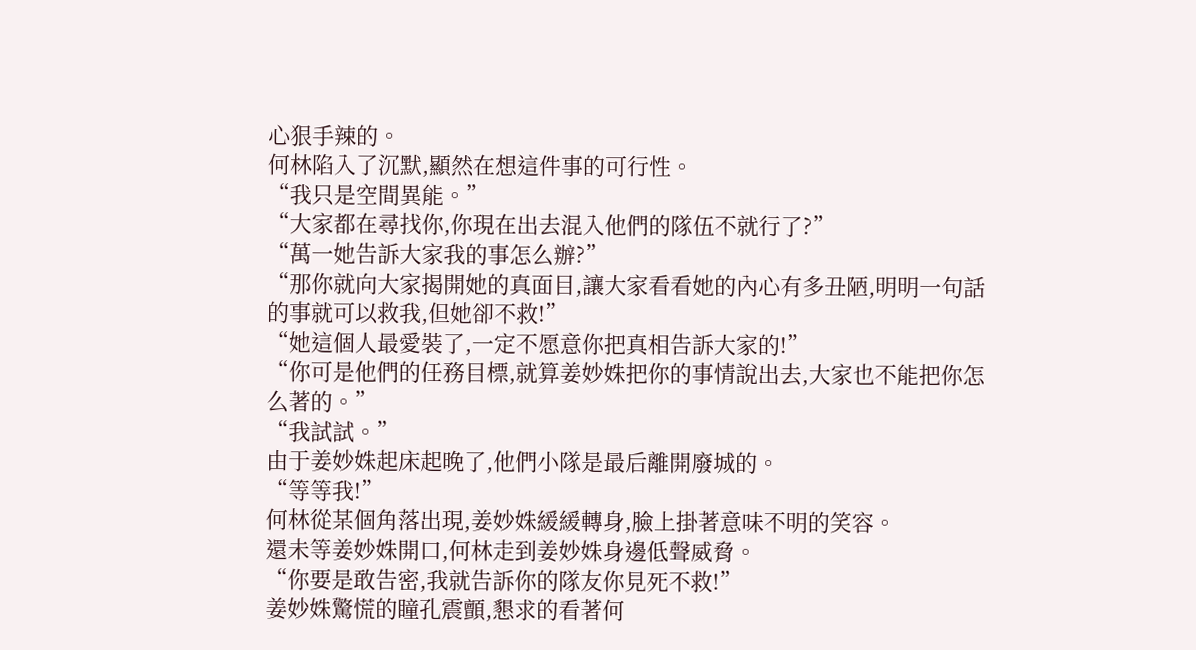心狠手辣的。
何林陷入了沉默,顯然在想這件事的可行性。
“我只是空間異能。”
“大家都在尋找你,你現在出去混入他們的隊伍不就行了?”
“萬一她告訴大家我的事怎么辦?”
“那你就向大家揭開她的真面目,讓大家看看她的內心有多丑陋,明明一句話的事就可以救我,但她卻不救!”
“她這個人最愛裝了,一定不愿意你把真相告訴大家的!”
“你可是他們的任務目標,就算姜妙姝把你的事情說出去,大家也不能把你怎么著的。”
“我試試。”
由于姜妙姝起床起晚了,他們小隊是最后離開廢城的。
“等等我!”
何林從某個角落出現,姜妙姝緩緩轉身,臉上掛著意味不明的笑容。
還未等姜妙姝開口,何林走到姜妙姝身邊低聲威脅。
“你要是敢告密,我就告訴你的隊友你見死不救!”
姜妙姝驚慌的瞳孔震顫,懇求的看著何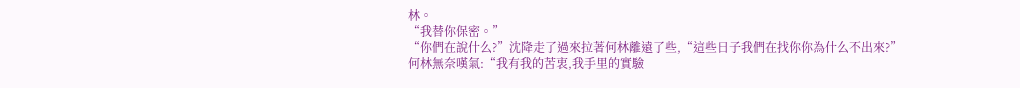林。
“我替你保密。”
“你們在說什么?”沈降走了過來拉著何林離遠了些,“這些日子我們在找你你為什么不出來?”
何林無奈嘆氣:“我有我的苦衷,我手里的實驗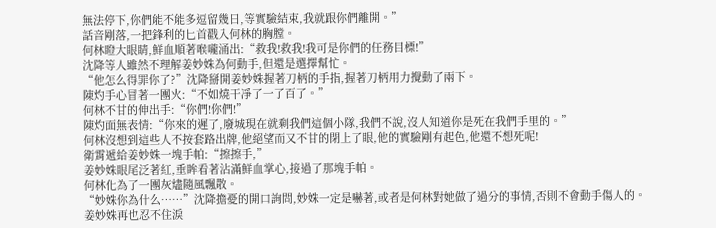無法停下,你們能不能多逗留幾日,等實驗結束,我就跟你們離開。”
話音剛落,一把鋒利的匕首戳入何林的胸膛。
何林瞪大眼睛,鮮血順著喉嚨涌出:“救我!救我!我可是你們的任務目標!”
沈降等人雖然不理解姜妙姝為何動手,但還是選擇幫忙。
“他怎么得罪你了?”沈降掰開姜妙姝握著刀柄的手指,握著刀柄用力攪動了兩下。
陳灼手心冒著一團火:“不如燒干凈了一了百了。”
何林不甘的伸出手:“你們!你們!”
陳灼面無表情:“你來的遲了,廢城現在就剩我們這個小隊,我們不說,沒人知道你是死在我們手里的。”
何林沒想到這些人不按套路出牌,他絕望而又不甘的閉上了眼,他的實驗剛有起色,他還不想死呢!
衛霄遞給姜妙姝一塊手帕:“擦擦手,”
姜妙姝眼尾泛著紅,垂眸看著沾滿鮮血掌心,接過了那塊手帕。
何林化為了一團灰燼隨風飄散。
“妙姝你為什么……”沈降擔憂的開口詢問,妙姝一定是嚇著,或者是何林對她做了過分的事情,否則不會動手傷人的。
姜妙姝再也忍不住淚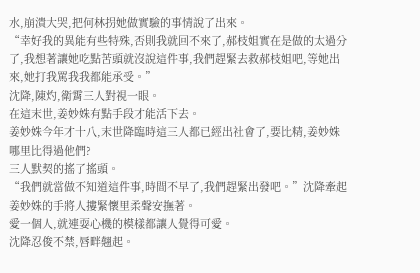水,崩潰大哭,把何林拐她做實驗的事情說了出來。
“幸好我的異能有些特殊,否則我就回不來了,郝枝姐實在是做的太過分了,我想著讓她吃點苦頭就沒說這件事,我們趕緊去救郝枝姐吧,等她出來,她打我罵我我都能承受。”
沈降,陳灼,衛霄三人對視一眼。
在這末世,姜妙姝有點手段才能活下去。
姜妙姝今年才十八,末世降臨時這三人都已經出社會了,要比精,姜妙姝哪里比得過他們?
三人默契的搖了搖頭。
“我們就當做不知道這件事,時間不早了,我們趕緊出發吧。”沈降牽起姜妙姝的手將人摟緊懷里柔聲安撫著。
愛一個人,就連耍心機的模樣都讓人覺得可愛。
沈降忍俊不禁,唇畔翹起。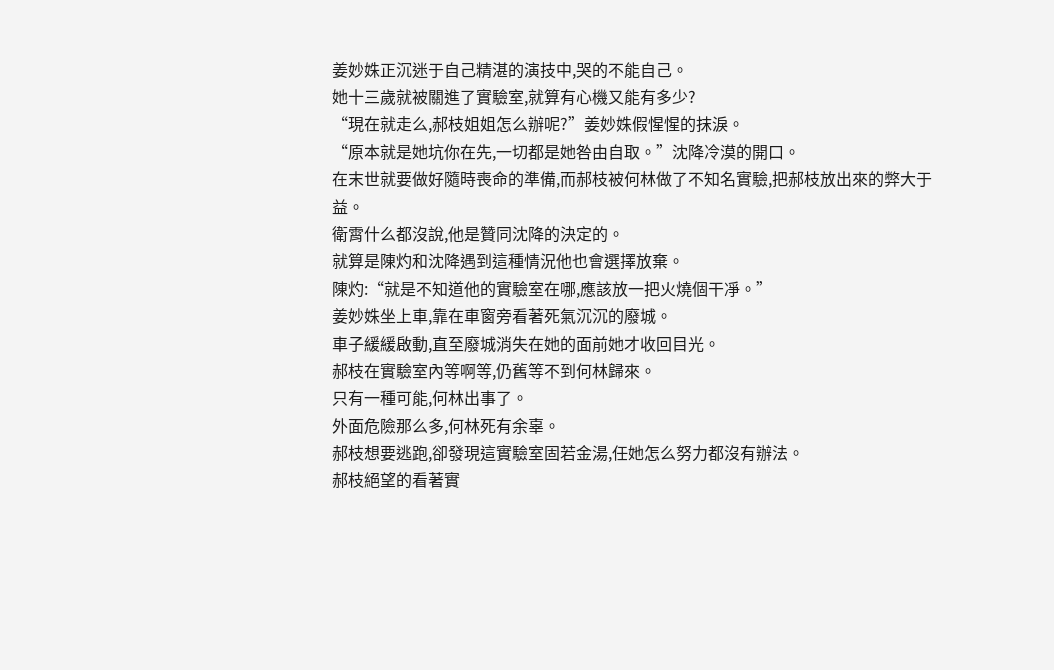姜妙姝正沉迷于自己精湛的演技中,哭的不能自己。
她十三歲就被關進了實驗室,就算有心機又能有多少?
“現在就走么,郝枝姐姐怎么辦呢?”姜妙姝假惺惺的抹淚。
“原本就是她坑你在先,一切都是她咎由自取。”沈降冷漠的開口。
在末世就要做好隨時喪命的準備,而郝枝被何林做了不知名實驗,把郝枝放出來的弊大于益。
衛霄什么都沒說,他是贊同沈降的決定的。
就算是陳灼和沈降遇到這種情況他也會選擇放棄。
陳灼:“就是不知道他的實驗室在哪,應該放一把火燒個干凈。”
姜妙姝坐上車,靠在車窗旁看著死氣沉沉的廢城。
車子緩緩啟動,直至廢城消失在她的面前她才收回目光。
郝枝在實驗室內等啊等,仍舊等不到何林歸來。
只有一種可能,何林出事了。
外面危險那么多,何林死有余辜。
郝枝想要逃跑,卻發現這實驗室固若金湯,任她怎么努力都沒有辦法。
郝枝絕望的看著實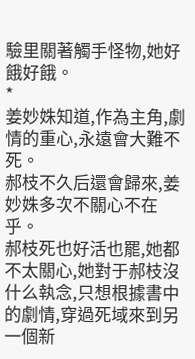驗里關著觸手怪物,她好餓好餓。
*
姜妙姝知道,作為主角,劇情的重心,永遠會大難不死。
郝枝不久后還會歸來,姜妙姝多次不關心不在乎。
郝枝死也好活也罷,她都不太關心,她對于郝枝沒什么執念,只想根據書中的劇情,穿過死域來到另一個新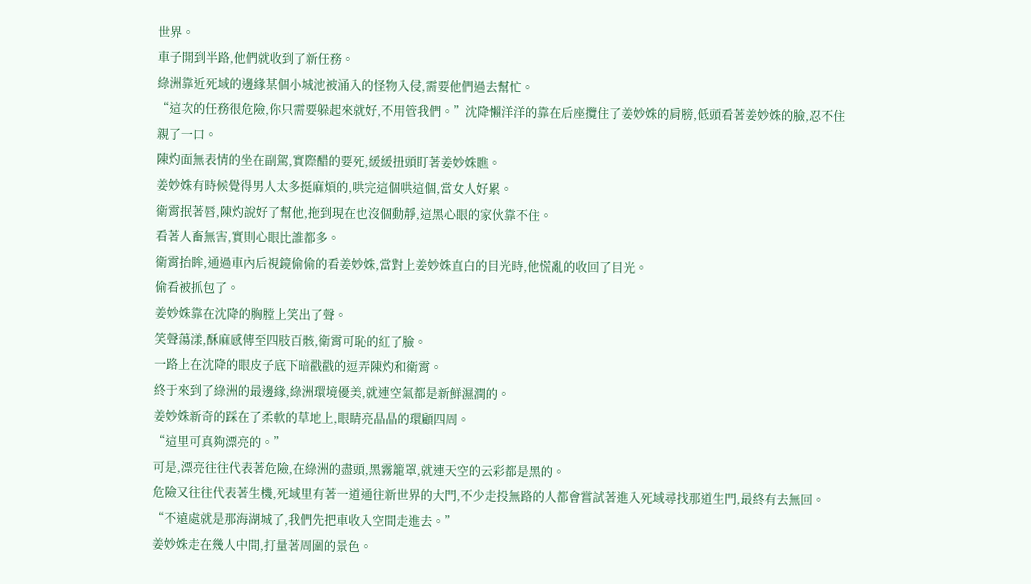世界。
車子開到半路,他們就收到了新任務。
綠洲靠近死域的邊緣某個小城池被涌入的怪物入侵,需要他們過去幫忙。
“這次的任務很危險,你只需要躲起來就好,不用管我們。”沈降懶洋洋的靠在后座攬住了姜妙姝的肩膀,低頭看著姜妙姝的臉,忍不住親了一口。
陳灼面無表情的坐在副駕,實際醋的要死,緩緩扭頭盯著姜妙姝瞧。
姜妙姝有時候覺得男人太多挺麻煩的,哄完這個哄這個,當女人好累。
衛霄抿著唇,陳灼說好了幫他,拖到現在也沒個動靜,這黑心眼的家伙靠不住。
看著人畜無害,實則心眼比誰都多。
衛霄抬眸,通過車內后視鏡偷偷的看姜妙姝,當對上姜妙姝直白的目光時,他慌亂的收回了目光。
偷看被抓包了。
姜妙姝靠在沈降的胸膛上笑出了聲。
笑聲蕩漾,酥麻感傳至四肢百骸,衛霄可恥的紅了臉。
一路上在沈降的眼皮子底下暗戳戳的逗弄陳灼和衛霄。
終于來到了綠洲的最邊緣,綠洲環境優美,就連空氣都是新鮮濕潤的。
姜妙姝新奇的踩在了柔軟的草地上,眼睛亮晶晶的環顧四周。
“這里可真夠漂亮的。”
可是,漂亮往往代表著危險,在綠洲的盡頭,黑霧籠罩,就連天空的云彩都是黑的。
危險又往往代表著生機,死域里有著一道通往新世界的大門,不少走投無路的人都會嘗試著進入死域尋找那道生門,最終有去無回。
“不遠處就是那海湖城了,我們先把車收入空間走進去。”
姜妙姝走在幾人中間,打量著周圍的景色。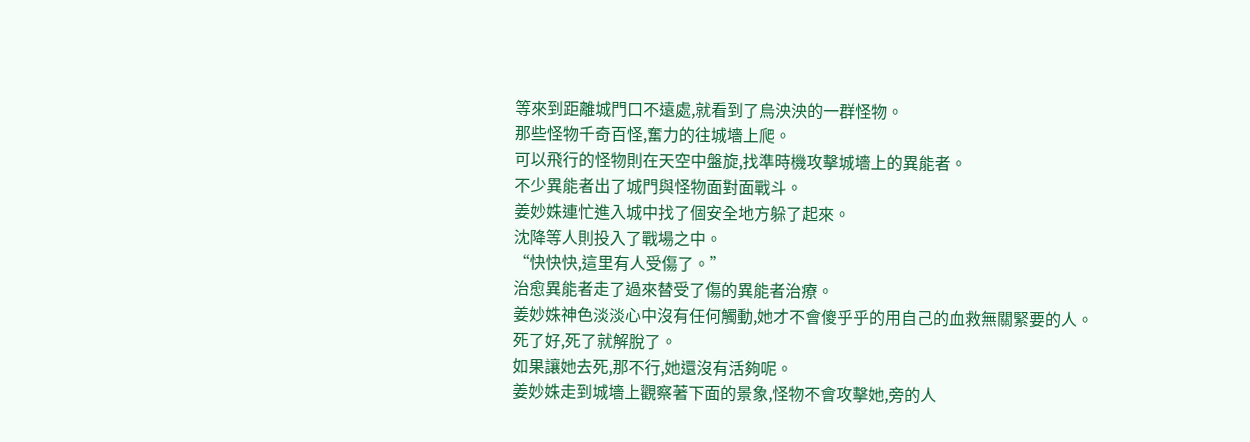等來到距離城門口不遠處,就看到了烏泱泱的一群怪物。
那些怪物千奇百怪,奮力的往城墻上爬。
可以飛行的怪物則在天空中盤旋,找準時機攻擊城墻上的異能者。
不少異能者出了城門與怪物面對面戰斗。
姜妙姝連忙進入城中找了個安全地方躲了起來。
沈降等人則投入了戰場之中。
“快快快,這里有人受傷了。”
治愈異能者走了過來替受了傷的異能者治療。
姜妙姝神色淡淡心中沒有任何觸動,她才不會傻乎乎的用自己的血救無關緊要的人。
死了好,死了就解脫了。
如果讓她去死,那不行,她還沒有活夠呢。
姜妙姝走到城墻上觀察著下面的景象,怪物不會攻擊她,旁的人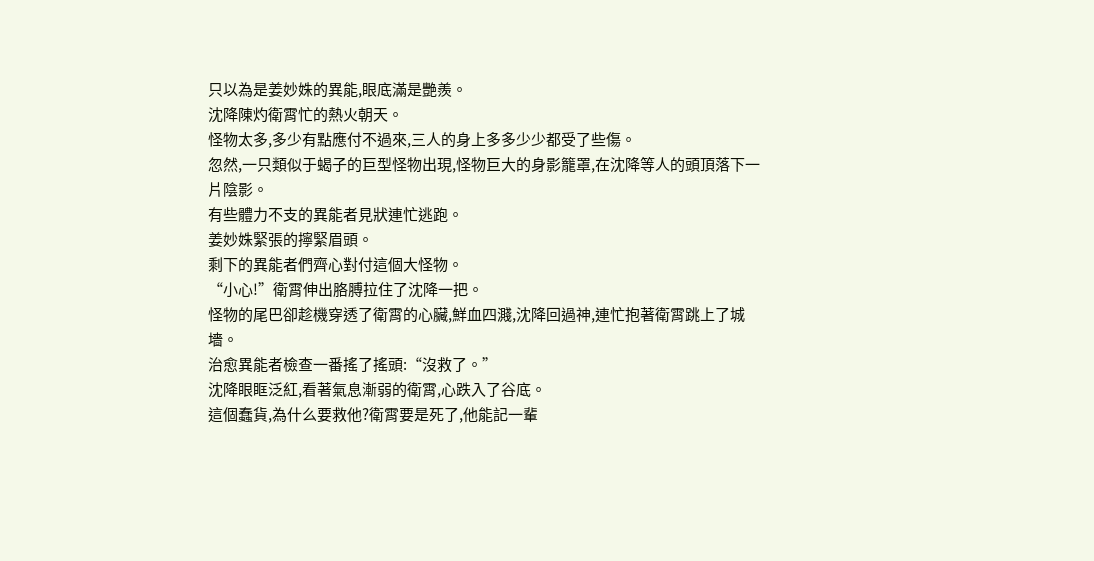只以為是姜妙姝的異能,眼底滿是艷羨。
沈降陳灼衛霄忙的熱火朝天。
怪物太多,多少有點應付不過來,三人的身上多多少少都受了些傷。
忽然,一只類似于蝎子的巨型怪物出現,怪物巨大的身影籠罩,在沈降等人的頭頂落下一片陰影。
有些體力不支的異能者見狀連忙逃跑。
姜妙姝緊張的擰緊眉頭。
剩下的異能者們齊心對付這個大怪物。
“小心!”衛霄伸出胳膊拉住了沈降一把。
怪物的尾巴卻趁機穿透了衛霄的心臟,鮮血四濺,沈降回過神,連忙抱著衛霄跳上了城墻。
治愈異能者檢查一番搖了搖頭:“沒救了。”
沈降眼眶泛紅,看著氣息漸弱的衛霄,心跌入了谷底。
這個蠢貨,為什么要救他?衛霄要是死了,他能記一輩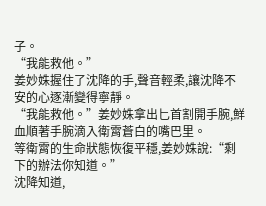子。
“我能救他。”
姜妙姝握住了沈降的手,聲音輕柔,讓沈降不安的心逐漸變得寧靜。
“我能救他。”姜妙姝拿出匕首割開手腕,鮮血順著手腕滴入衛霄蒼白的嘴巴里。
等衛霄的生命狀態恢復平穩,姜妙姝說:“剩下的辦法你知道。”
沈降知道,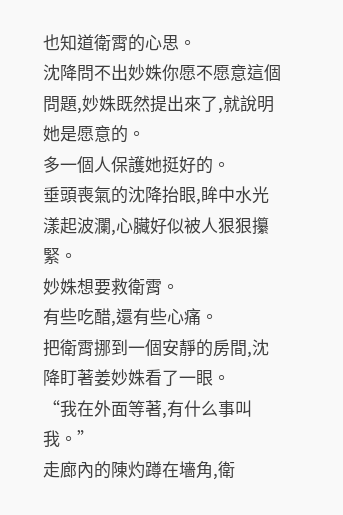也知道衛霄的心思。
沈降問不出妙姝你愿不愿意這個問題,妙姝既然提出來了,就說明她是愿意的。
多一個人保護她挺好的。
垂頭喪氣的沈降抬眼,眸中水光漾起波瀾,心臟好似被人狠狠攥緊。
妙姝想要救衛霄。
有些吃醋,還有些心痛。
把衛霄挪到一個安靜的房間,沈降盯著姜妙姝看了一眼。
“我在外面等著,有什么事叫我。”
走廊內的陳灼蹲在墻角,衛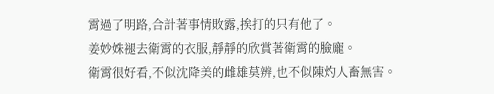霄過了明路,合計著事情敗露,挨打的只有他了。
姜妙姝褪去衛霄的衣服,靜靜的欣賞著衛霄的臉龐。
衛霄很好看,不似沈降美的雌雄莫辨,也不似陳灼人畜無害。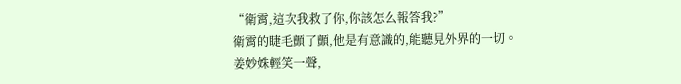“衛霄,這次我救了你,你該怎么報答我?”
衛霄的睫毛顫了顫,他是有意識的,能聽見外界的一切。
姜妙姝輕笑一聲,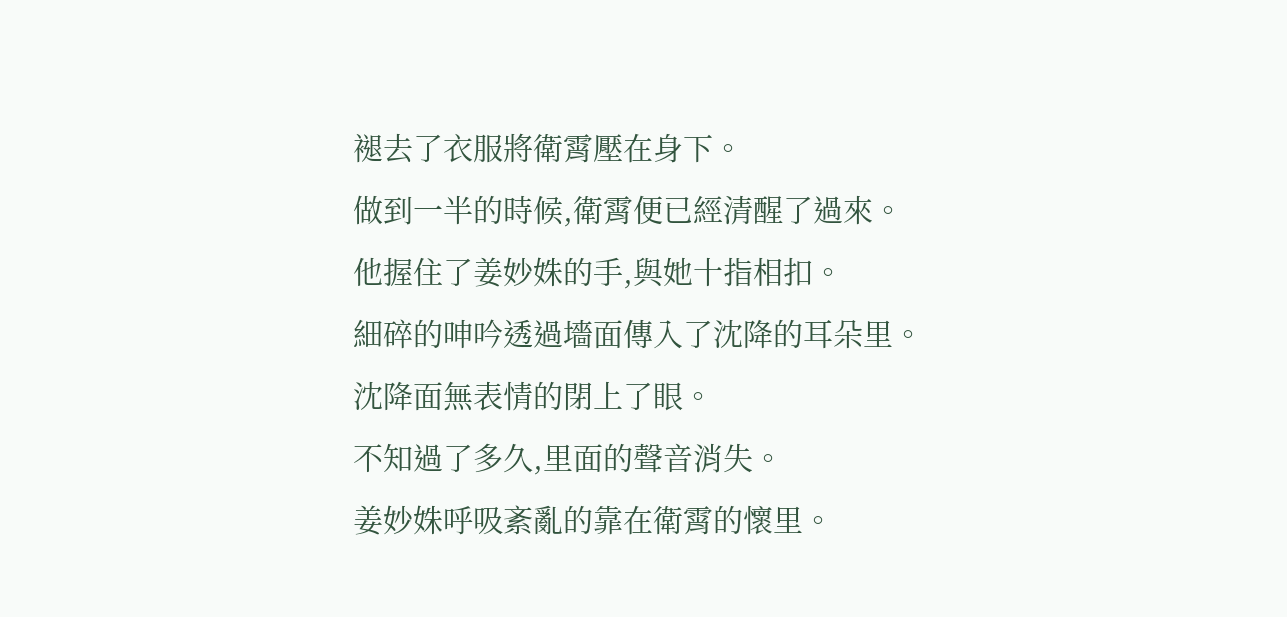褪去了衣服將衛霄壓在身下。
做到一半的時候,衛霄便已經清醒了過來。
他握住了姜妙姝的手,與她十指相扣。
細碎的呻吟透過墻面傳入了沈降的耳朵里。
沈降面無表情的閉上了眼。
不知過了多久,里面的聲音消失。
姜妙姝呼吸紊亂的靠在衛霄的懷里。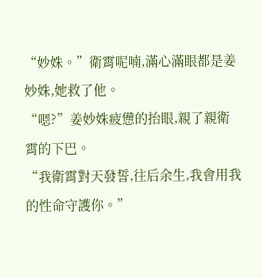“妙姝。”衛霄呢喃,滿心滿眼都是姜妙姝,她救了他。
“嗯?”姜妙姝疲憊的抬眼,親了親衛霄的下巴。
“我衛霄對天發誓,往后余生,我會用我的性命守護你。”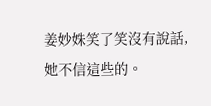姜妙姝笑了笑沒有說話,
她不信這些的。